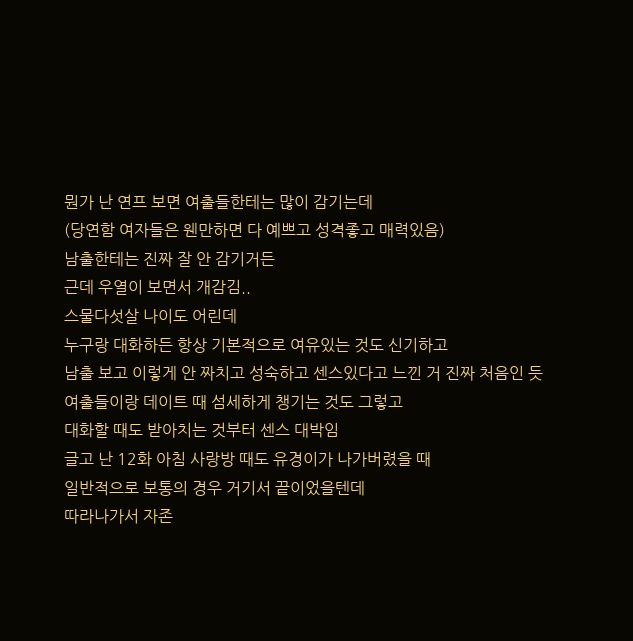뭔가 난 연프 보면 여출들한테는 많이 감기는데
(당연함 여자들은 웬만하면 다 예쁘고 성격좋고 매력있음)
남출한테는 진짜 잘 안 감기거든
근데 우열이 보면서 개감김..
스물다섯살 나이도 어린데
누구랑 대화하든 항상 기본적으로 여유있는 것도 신기하고
남출 보고 이렇게 안 짜치고 성숙하고 센스있다고 느낀 거 진짜 처음인 듯
여출들이랑 데이트 때 섬세하게 챙기는 것도 그렇고
대화할 때도 받아치는 것부터 센스 대박임
글고 난 12화 아침 사랑방 때도 유경이가 나가버렸을 때
일반적으로 보통의 경우 거기서 끝이었을텐데
따라나가서 자존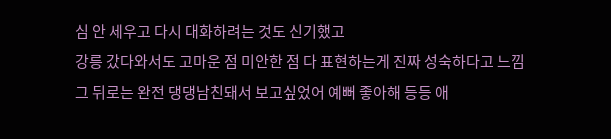심 안 세우고 다시 대화하려는 것도 신기했고
강릉 갔다와서도 고마운 점 미안한 점 다 표현하는게 진짜 성숙하다고 느낌
그 뒤로는 완전 댕댕남친돼서 보고싶었어 예뻐 좋아해 등등 애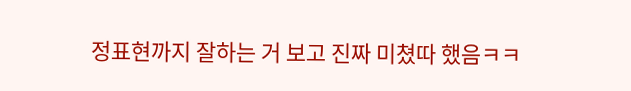정표현까지 잘하는 거 보고 진짜 미쳤따 했음ㅋㅋ